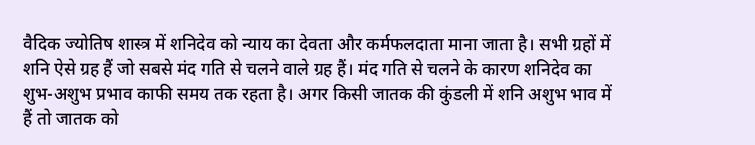वैदिक ज्योतिष शास्त्र में शनिदेव को न्याय का देवता और कर्मफलदाता माना जाता है। सभी ग्रहों में शनि ऐसे ग्रह हैं जो सबसे मंद गति से चलने वाले ग्रह हैं। मंद गति से चलने के कारण शनिदेव का शुभ-अशुभ प्रभाव काफी समय तक रहता है। अगर किसी जातक की कुंडली में शनि अशुभ भाव में हैं तो जातक को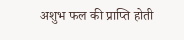अशुभ फल की प्राप्ति होती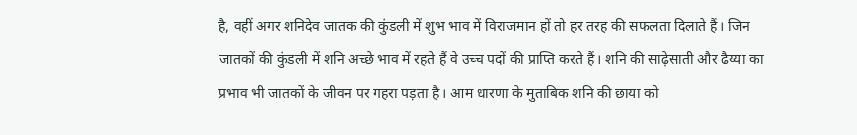है, वहीं अगर शनिदेव जातक की कुंडली में शुभ भाव में विराजमान हों तो हर तरह की सफलता दिलाते हैं। जिन जातकों की कुंडली में शनि अच्छे भाव में रहते हैं वे उच्च पदों की प्राप्ति करते हैं। शनि की साढ़ेसाती और ढैय्या का प्रभाव भी जातकों के जीवन पर गहरा पड़ता है। आम धारणा के मुताबिक शनि की छाया को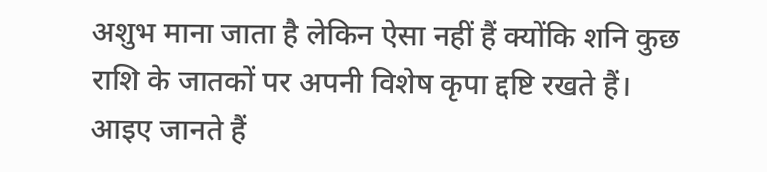अशुभ माना जाता है लेकिन ऐसा नहीं हैं क्योंकि शनि कुछ राशि के जातकों पर अपनी विशेष कृपा द्दष्टि रखते हैं। आइए जानते हैं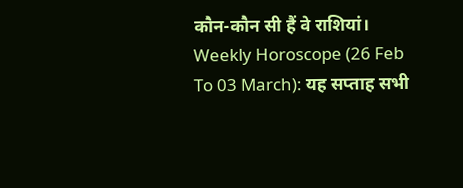कौन-कौन सी हैं वे राशियां।
Weekly Horoscope (26 Feb To 03 March): यह सप्ताह सभी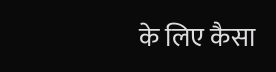के लिए कैसा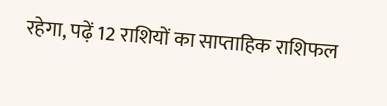रहेगा, पढ़ें 12 राशियों का साप्ताहिक राशिफल